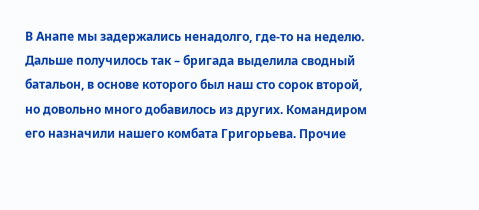В Анапе мы задержались ненадолго, где-то на неделю. Дальше получилось так – бригада выделила сводный батальон, в основе которого был наш сто сорок второй, но довольно много добавилось из других. Командиром его назначили нашего комбата Григорьева. Прочие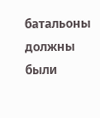батальоны должны были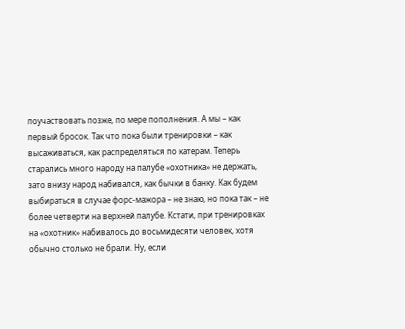поучаствовать позже, по мере пополнения. А мы – как первый бросок. Так что пока были тренировки – как высаживаться, как распределяться по катерам. Теперь старались много народу на палубе «охотника» не держать, зато внизу народ набивался, как бычки в банку. Как будем выбираться в случае форс-мажора – не знаю, но пока так – не более четверти на верхней палубе. Кстати, при тренировках на «охотник» набивалось до восьмидесяти человек, хотя обычно столько не брали. Ну, если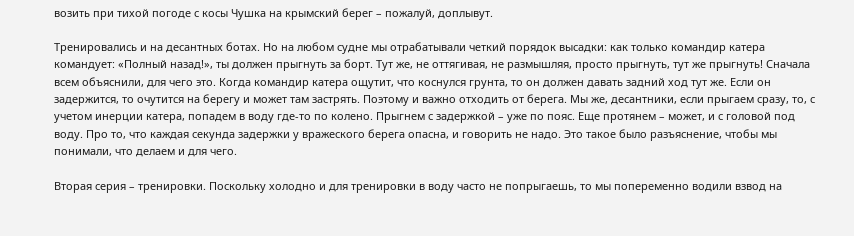возить при тихой погоде с косы Чушка на крымский берег – пожалуй, доплывут.

Тренировались и на десантных ботах. Но на любом судне мы отрабатывали четкий порядок высадки: как только командир катера командует: «Полный назад!», ты должен прыгнуть за борт. Тут же, не оттягивая, не размышляя, просто прыгнуть, тут же прыгнуть! Сначала всем объяснили, для чего это. Когда командир катера ощутит, что коснулся грунта, то он должен давать задний ход тут же. Если он задержится, то очутится на берегу и может там застрять. Поэтому и важно отходить от берега. Мы же, десантники, если прыгаем сразу, то, с учетом инерции катера, попадем в воду где-то по колено. Прыгнем с задержкой – уже по пояс. Еще протянем – может, и с головой под воду. Про то, что каждая секунда задержки у вражеского берега опасна, и говорить не надо. Это такое было разъяснение, чтобы мы понимали, что делаем и для чего.

Вторая серия – тренировки. Поскольку холодно и для тренировки в воду часто не попрыгаешь, то мы попеременно водили взвод на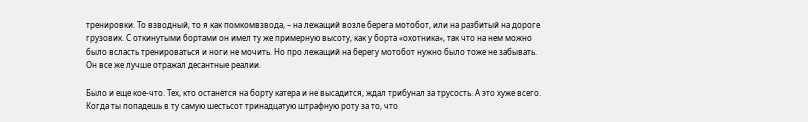тренировки. То взводный, то я как помкомвзвода, – на лежащий возле берега мотобот, или на разбитый на дороге грузовик. С откинутыми бортами он имел ту же примерную высоту, как у борта «охотника», так что на нем можно было всласть тренироваться и ноги не мочить. Но про лежащий на берегу мотобот нужно было тоже не забывать. Он все же лучше отражал десантные реалии.

Было и еще кое-что. Тех, кто останется на борту катера и не высадится, ждал трибунал за трусость. А это хуже всего. Когда ты попадешь в ту самую шестьсот тринадцатую штрафную роту за то, что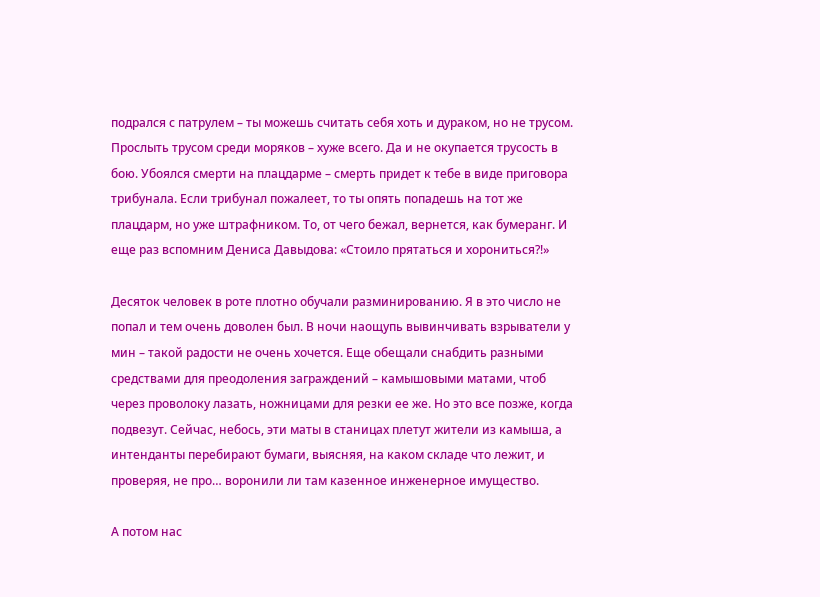подрался с патрулем – ты можешь считать себя хоть и дураком, но не трусом. Прослыть трусом среди моряков – хуже всего. Да и не окупается трусость в бою. Убоялся смерти на плацдарме – смерть придет к тебе в виде приговора трибунала. Если трибунал пожалеет, то ты опять попадешь на тот же плацдарм, но уже штрафником. То, от чего бежал, вернется, как бумеранг. И еще раз вспомним Дениса Давыдова: «Стоило прятаться и хорониться?!»

Десяток человек в роте плотно обучали разминированию. Я в это число не попал и тем очень доволен был. В ночи наощупь вывинчивать взрыватели у мин – такой радости не очень хочется. Еще обещали снабдить разными средствами для преодоления заграждений – камышовыми матами, чтоб через проволоку лазать, ножницами для резки ее же. Но это все позже, когда подвезут. Сейчас, небось, эти маты в станицах плетут жители из камыша, а интенданты перебирают бумаги, выясняя, на каком складе что лежит, и проверяя, не про… воронили ли там казенное инженерное имущество.

А потом нас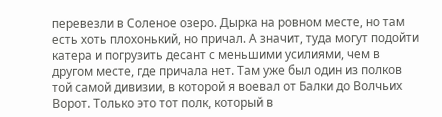перевезли в Соленое озеро. Дырка на ровном месте, но там есть хоть плохонький, но причал. А значит, туда могут подойти катера и погрузить десант с меньшими усилиями, чем в другом месте, где причала нет. Там уже был один из полков той самой дивизии, в которой я воевал от Балки до Волчьих Ворот. Только это тот полк, который в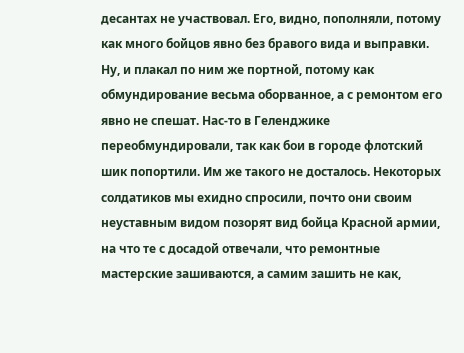десантах не участвовал. Его, видно, пополняли, потому как много бойцов явно без бравого вида и выправки. Ну, и плакал по ним же портной, потому как обмундирование весьма оборванное, а с ремонтом его явно не спешат. Нас-то в Геленджике переобмундировали, так как бои в городе флотский шик попортили. Им же такого не досталось. Некоторых солдатиков мы ехидно спросили, почто они своим неуставным видом позорят вид бойца Красной армии, на что те с досадой отвечали, что ремонтные мастерские зашиваются, а самим зашить не как,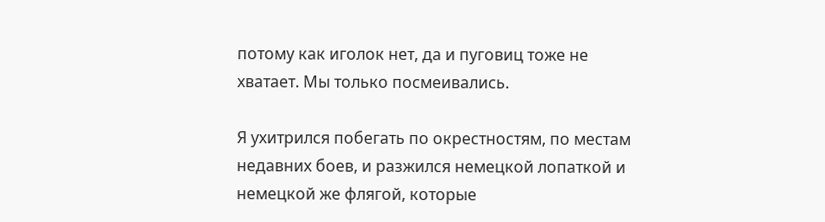потому как иголок нет, да и пуговиц тоже не хватает. Мы только посмеивались.

Я ухитрился побегать по окрестностям, по местам недавних боев, и разжился немецкой лопаткой и немецкой же флягой, которые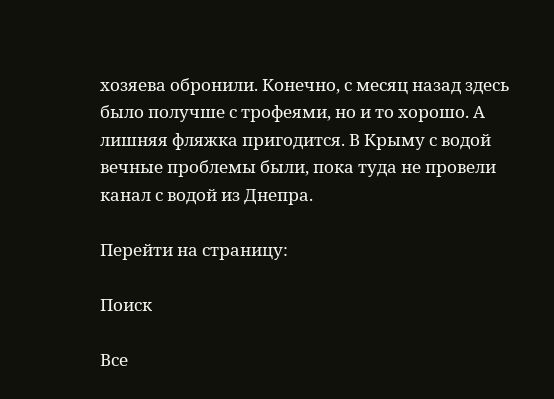хозяева обронили. Конечно, с месяц назад здесь было получше с трофеями, но и то хорошо. А лишняя фляжка пригодится. В Крыму с водой вечные проблемы были, пока туда не провели канал с водой из Днепра.

Перейти на страницу:

Поиск

Все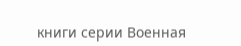книги серии Военная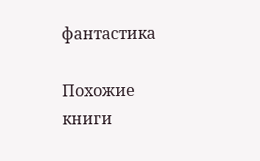фантастика

Похожие книги